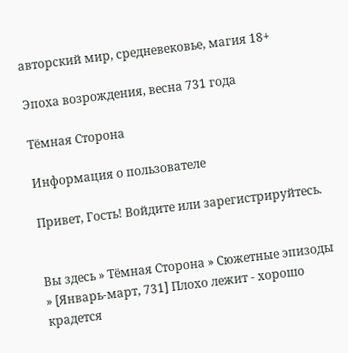авторский мир, средневековье, магия 18+

Эпоха возрождения, весна 731 года

Тёмная Сторона

Информация о пользователе

Привет, Гость! Войдите или зарегистрируйтесь.


Вы здесь » Тёмная Сторона » Сюжетные эпизоды » [Январь-март, 731] Плохо лежит - хорошо крадется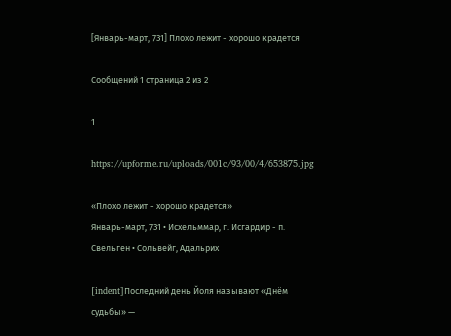[Январь-март, 731] Плохо лежит - хорошо крадется

Сообщений 1 страница 2 из 2

1

https://upforme.ru/uploads/001c/93/00/4/653875.jpg

«Плохо лежит - хорошо крадется»
Январь-март, 731 • Исхельммар, г. Исгардир - п. Свельген • Сольвейг, Адальрих

[indent]Последний день Йоля называют «Днём судьбы» —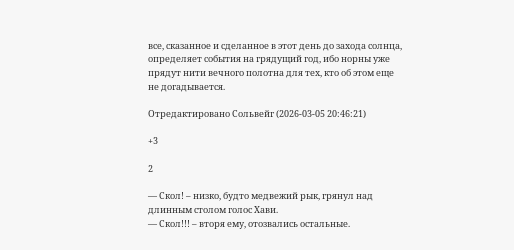все, сказанное и сделанное в этот день до захода солнца, определяет события на грядущий год, ибо норны уже прядут нити вечного полотна для тех, кто об этом еще не догадывается.

Отредактировано Сольвейг (2026-03-05 20:46:21)

+3

2

— Скол! – низко, будто медвежий рык, грянул над длинным столом голос Хави.
— Скол!!! – вторя ему, отозвались остальные.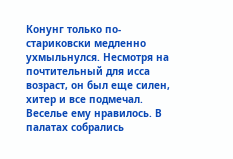Конунг только по-стариковски медленно ухмыльнулся. Несмотря на почтительный для исса возраст, он был еще силен, хитер и все подмечал. Веселье ему нравилось. В палатах собрались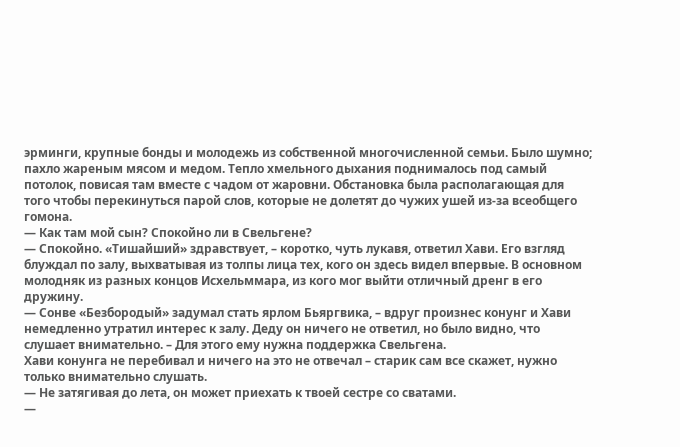эрминги, крупные бонды и молодежь из собственной многочисленной семьи. Было шумно; пахло жареным мясом и медом. Тепло хмельного дыхания поднималось под самый потолок, повисая там вместе с чадом от жаровни. Обстановка была располагающая для того чтобы перекинуться парой слов, которые не долетят до чужих ушей из-за всеобщего гомона.
— Как там мой сын? Спокойно ли в Свельгене?
— Спокойно. «Тишайший» здравствует, – коротко, чуть лукавя, ответил Хави. Его взгляд блуждал по залу, выхватывая из толпы лица тех, кого он здесь видел впервые. В основном молодняк из разных концов Исхельммара, из кого мог выйти отличный дренг в его дружину.
— Сонве «Безбородый» задумал стать ярлом Бьяргвика, – вдруг произнес конунг и Хави немедленно утратил интерес к залу. Деду он ничего не ответил, но было видно, что слушает внимательно. – Для этого ему нужна поддержка Свельгена.
Хави конунга не перебивал и ничего на это не отвечал – старик сам все скажет, нужно только внимательно слушать.
— Не затягивая до лета, он может приехать к твоей сестре со сватами.
—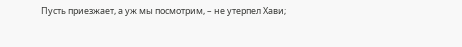Пусть приезжает, а уж мы посмотрим, – не утерпел Хави;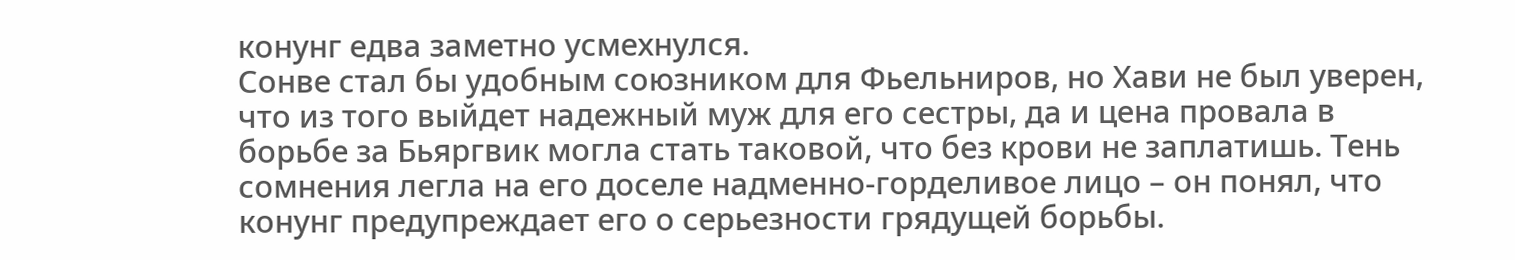конунг едва заметно усмехнулся.
Сонве стал бы удобным союзником для Фьельниров, но Хави не был уверен, что из того выйдет надежный муж для его сестры, да и цена провала в борьбе за Бьяргвик могла стать таковой, что без крови не заплатишь. Тень сомнения легла на его доселе надменно-горделивое лицо – он понял, что конунг предупреждает его о серьезности грядущей борьбы.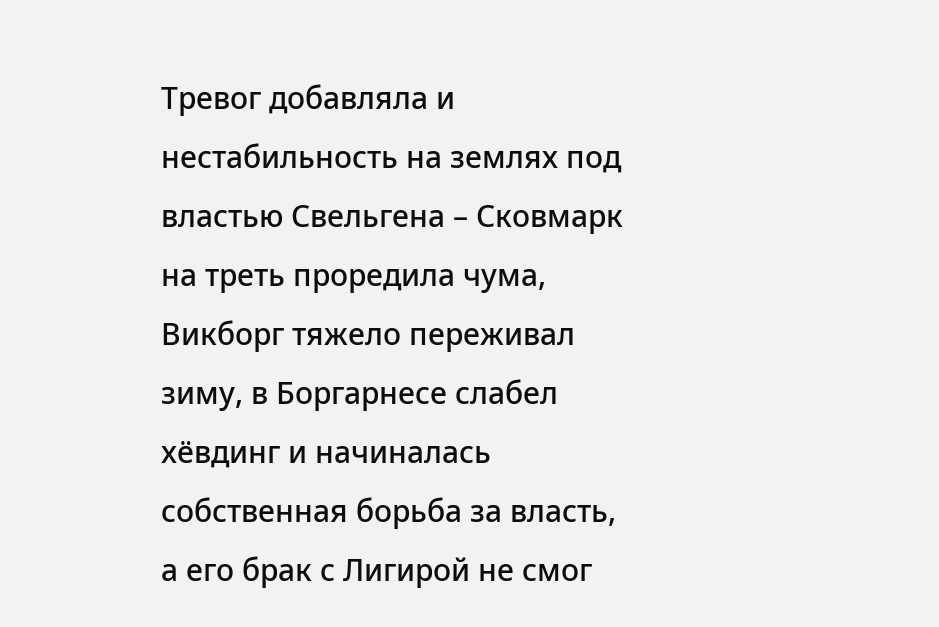Тревог добавляла и нестабильность на землях под властью Свельгена – Сковмарк на треть проредила чума, Викборг тяжело переживал зиму, в Боргарнесе слабел хёвдинг и начиналась собственная борьба за власть, а его брак с Лигирой не смог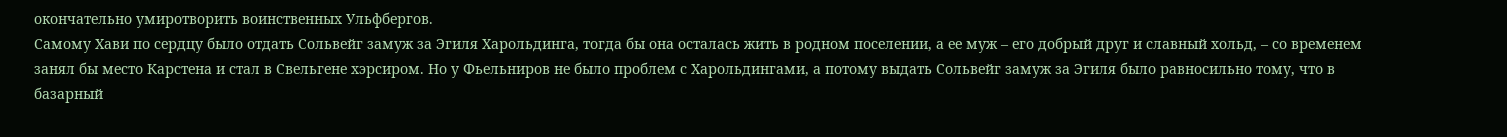окончательно умиротворить воинственных Ульфбергов.
Самому Хави по сердцу было отдать Сольвейг замуж за Эгиля Харольдинга, тогда бы она осталась жить в родном поселении, а ее муж – его добрый друг и славный хольд, – со временем занял бы место Карстена и стал в Свельгене хэрсиром. Но у Фьельниров не было проблем с Харольдингами, а потому выдать Сольвейг замуж за Эгиля было равносильно тому, что в базарный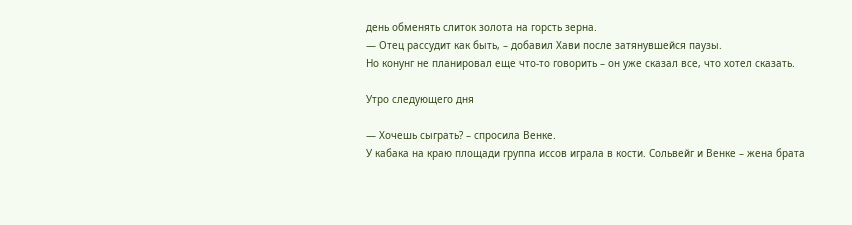день обменять слиток золота на горсть зерна.
— Отец рассудит как быть, – добавил Хави после затянувшейся паузы.
Но конунг не планировал еще что-то говорить – он уже сказал все, что хотел сказать.

Утро следующего дня

— Хочешь сыграть? – спросила Венке.
У кабака на краю площади группа иссов играла в кости. Сольвейг и Венке – жена брата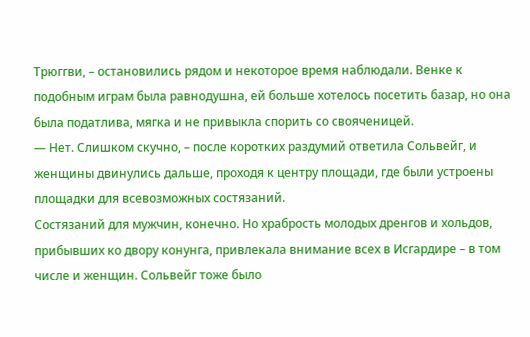Трюггви, – остановились рядом и некоторое время наблюдали. Венке к подобным играм была равнодушна, ей больше хотелось посетить базар, но она была податлива, мягка и не привыкла спорить со свояченицей.
— Нет. Слишком скучно, – после коротких раздумий ответила Сольвейг, и женщины двинулись дальше, проходя к центру площади, где были устроены площадки для всевозможных состязаний.
Состязаний для мужчин, конечно. Но храбрость молодых дренгов и хольдов, прибывших ко двору конунга, привлекала внимание всех в Исгардире – в том числе и женщин. Сольвейг тоже было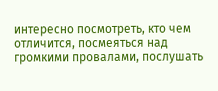интересно посмотреть, кто чем отличится, посмеяться над громкими провалами, послушать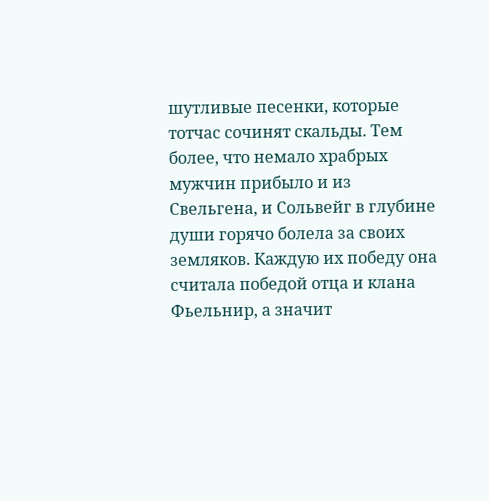шутливые песенки, которые тотчас сочинят скальды. Тем более, что немало храбрых мужчин прибыло и из Свельгена, и Сольвейг в глубине души горячо болела за своих земляков. Каждую их победу она считала победой отца и клана Фьельнир, а значит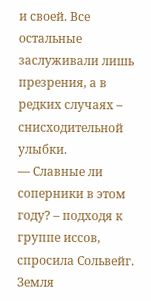и своей. Все остальные заслуживали лишь презрения, а в редких случаях – снисходительной улыбки.
— Славные ли соперники в этом году? – подходя к группе иссов, спросила Сольвейг. Земля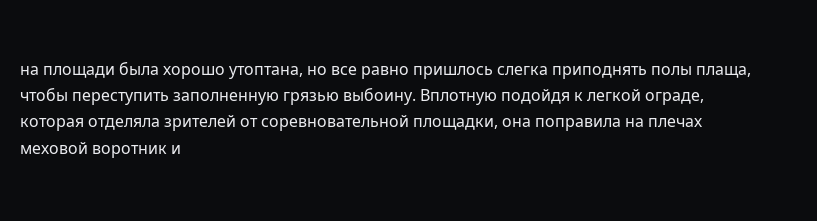на площади была хорошо утоптана, но все равно пришлось слегка приподнять полы плаща, чтобы переступить заполненную грязью выбоину. Вплотную подойдя к легкой ограде, которая отделяла зрителей от соревновательной площадки, она поправила на плечах меховой воротник и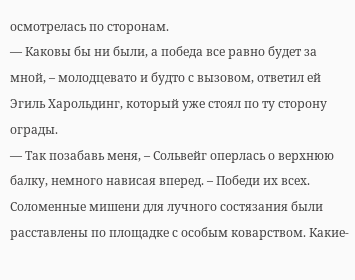осмотрелась по сторонам.
— Каковы бы ни были, а победа все равно будет за мной, – молодцевато и будто с вызовом, ответил ей Эгиль Харольдинг, который уже стоял по ту сторону ограды.
— Так позабавь меня, – Сольвейг оперлась о верхнюю балку, немного нависая вперед. – Победи их всех.
Соломенные мишени для лучного состязания были расставлены по площадке с особым коварством. Какие-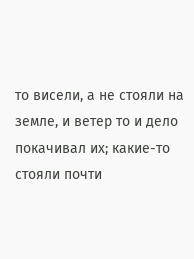то висели, а не стояли на земле, и ветер то и дело покачивал их; какие-то стояли почти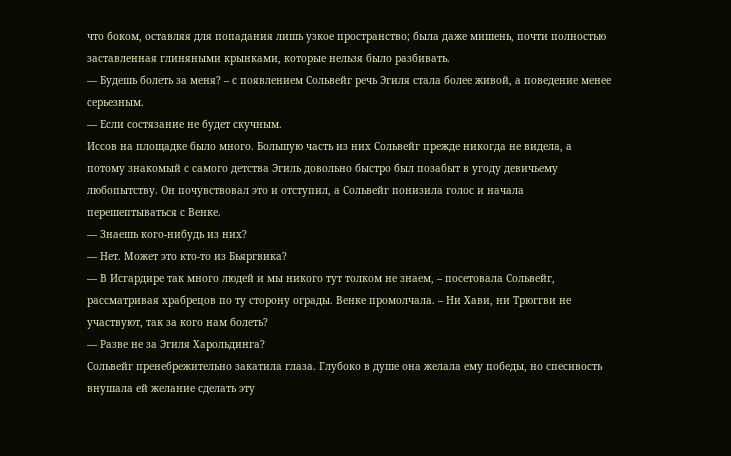что боком, оставляя для попадания лишь узкое пространство; была даже мишень, почти полностью заставленная глиняными крынками, которые нельзя было разбивать.
— Будешь болеть за меня? – с появлением Сольвейг речь Эгиля стала более живой, а поведение менее серьезным.
— Если состязание не будет скучным.
Иссов на площадке было много. Большую часть из них Сольвейг прежде никогда не видела, а потому знакомый с самого детства Эгиль довольно быстро был позабыт в угоду девичьему любопытству. Он почувствовал это и отступил, а Сольвейг понизила голос и начала перешептываться с Венке.
— Знаешь кого-нибудь из них?
— Нет. Может это кто-то из Бьяргвика?
— В Исгардире так много людей и мы никого тут толком не знаем, – посетовала Сольвейг, рассматривая храбрецов по ту сторону ограды. Венке промолчала. – Ни Хави, ни Трюггви не участвуют, так за кого нам болеть?
— Разве не за Эгиля Харольдинга?
Сольвейг пренебрежительно закатила глаза. Глубоко в душе она желала ему победы, но спесивость внушала ей желание сделать эту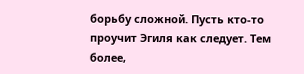борьбу сложной. Пусть кто-то проучит Эгиля как следует. Тем более,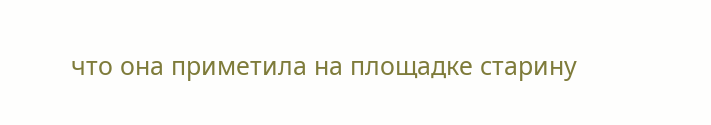что она приметила на площадке старину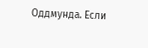Оддмунда. Если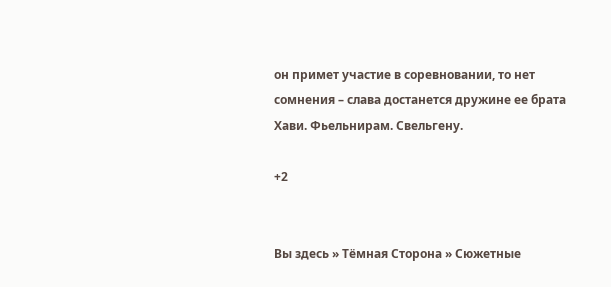он примет участие в соревновании, то нет сомнения – слава достанется дружине ее брата Хави. Фьельнирам. Свельгену.

+2


Вы здесь » Тёмная Сторона » Сюжетные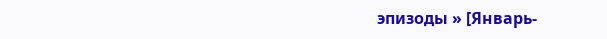эпизоды » [Январь-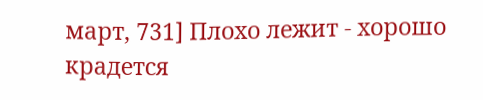март, 731] Плохо лежит - хорошо крадется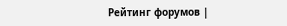Рейтинг форумов |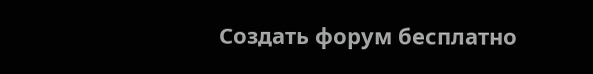Создать форум бесплатно